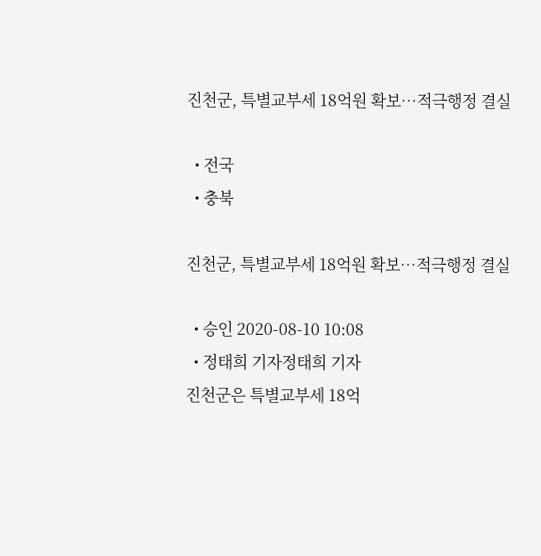진천군, 특별교부세 18억원 확보…적극행정 결실

  • 전국
  • 충북

진천군, 특별교부세 18억원 확보…적극행정 결실

  • 승인 2020-08-10 10:08
  • 정태희 기자정태희 기자
진천군은 특별교부세 18억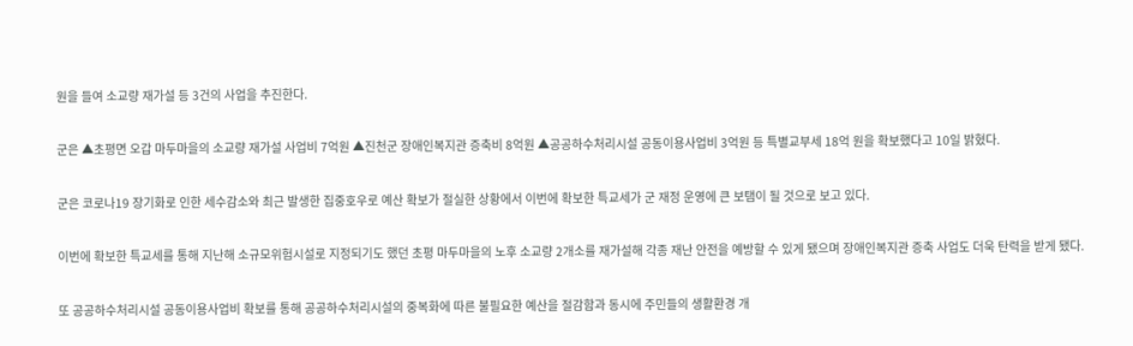원을 들여 소교량 재가설 등 3건의 사업을 추진한다.

군은 ▲초평면 오갑 마두마을의 소교량 재가설 사업비 7억원 ▲진천군 장애인복지관 증축비 8억원 ▲공공하수처리시설 공동이용사업비 3억원 등 특별교부세 18억 원을 확보했다고 10일 밝혔다.

군은 코로나19 장기화로 인한 세수감소와 최근 발생한 집중호우로 예산 확보가 절실한 상황에서 이번에 확보한 특교세가 군 재정 운영에 큰 보탬이 될 것으로 보고 있다.

이번에 확보한 특교세를 통해 지난해 소규모위험시설로 지정되기도 했던 초평 마두마을의 노후 소교량 2개소를 재가설해 각종 재난 안전을 예방할 수 있게 됐으며 장애인복지관 증축 사업도 더욱 탄력을 받게 됐다.

또 공공하수처리시설 공동이용사업비 확보를 통해 공공하수처리시설의 중복화에 따른 불필요한 예산을 절감함과 동시에 주민들의 생활환경 개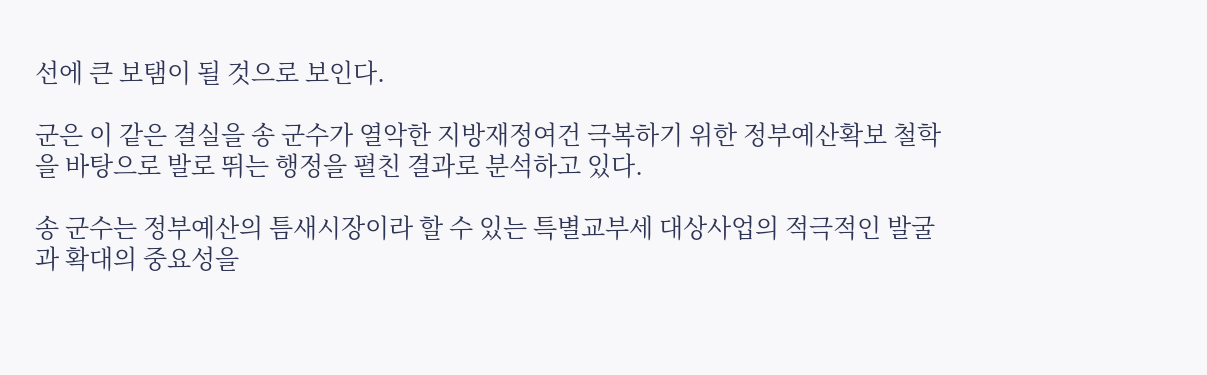선에 큰 보탬이 될 것으로 보인다.

군은 이 같은 결실을 송 군수가 열악한 지방재정여건 극복하기 위한 정부예산확보 철학을 바탕으로 발로 뛰는 행정을 펼친 결과로 분석하고 있다.

송 군수는 정부예산의 틈새시장이라 할 수 있는 특별교부세 대상사업의 적극적인 발굴과 확대의 중요성을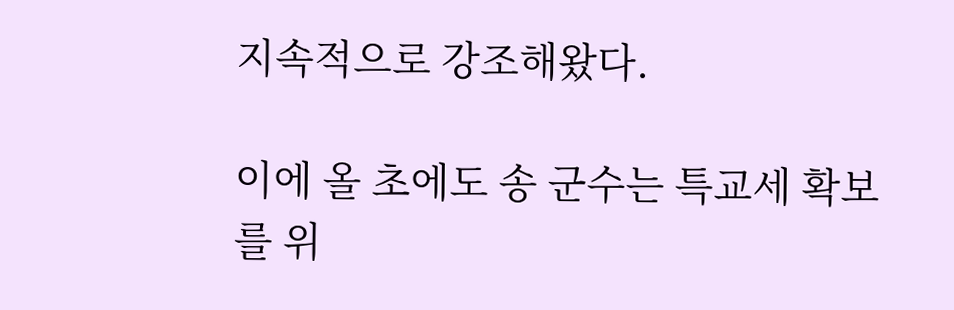지속적으로 강조해왔다.

이에 올 초에도 송 군수는 특교세 확보를 위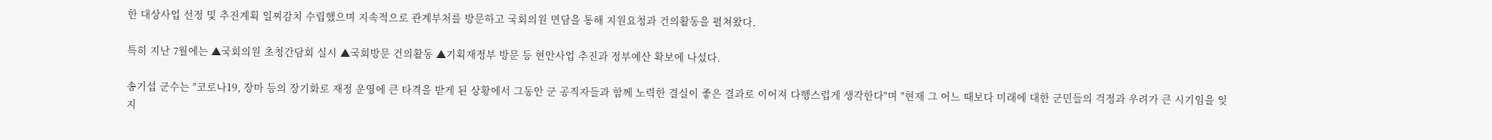한 대상사업 선정 및 추진계획 일찌감치 수립했으며 지속적으로 관계부처를 방문하고 국회의원 면담을 통해 지원요청과 건의활동을 펼쳐왔다.

특히 지난 7월에는 ▲국회의원 초청간담회 실시 ▲국회방문 건의활동 ▲기획재정부 방문 등 현안사업 추진과 정부예산 확보에 나섰다.

송기섭 군수는 "코로나19, 장마 등의 장기화로 재정 운영에 큰 타격을 받게 된 상황에서 그동안 군 공직자들과 함께 노력한 결실이 좋은 결과로 이어져 다행스럽게 생각한다"며 "현재 그 어느 때보다 미래에 대한 군민들의 걱정과 우려가 큰 시기임을 잊지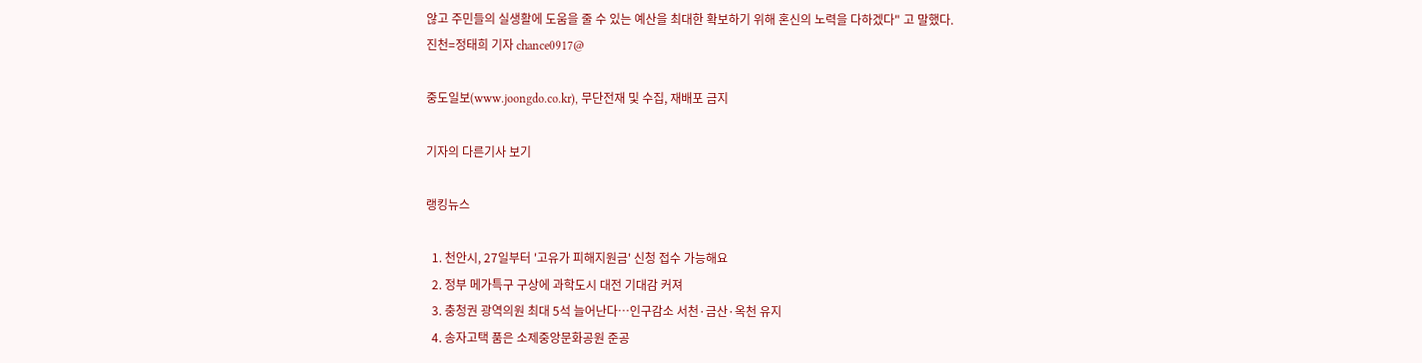않고 주민들의 실생활에 도움을 줄 수 있는 예산을 최대한 확보하기 위해 혼신의 노력을 다하겠다" 고 말했다.
진천=정태희 기자 chance0917@

중도일보(www.joongdo.co.kr), 무단전재 및 수집, 재배포 금지

기자의 다른기사 보기

랭킹뉴스

  1. 천안시, 27일부터 '고유가 피해지원금' 신청 접수 가능해요
  2. 정부 메가특구 구상에 과학도시 대전 기대감 커져
  3. 충청권 광역의원 최대 5석 늘어난다…인구감소 서천·금산·옥천 유지
  4. 송자고택 품은 소제중앙문화공원 준공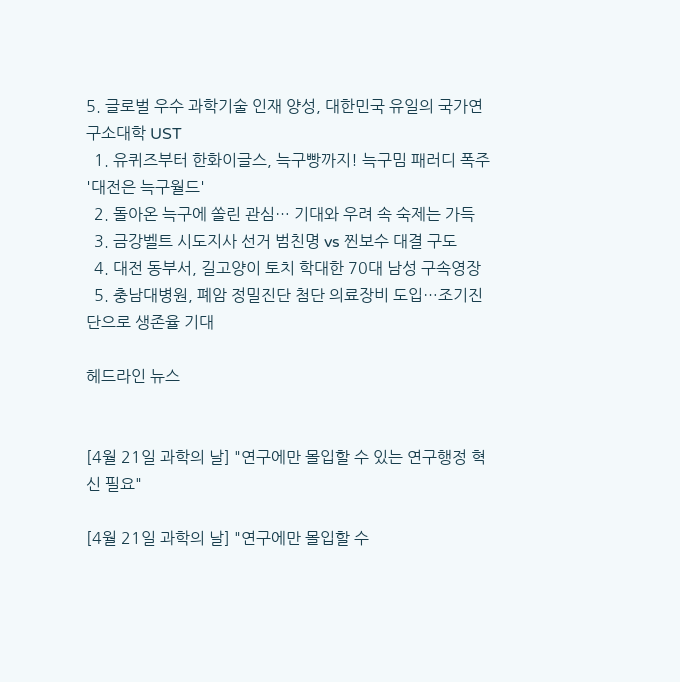5. 글로벌 우수 과학기술 인재 양성, 대한민국 유일의 국가연구소대학 UST
  1. 유퀴즈부터 한화이글스, 늑구빵까지! 늑구밈 패러디 폭주 '대전은 늑구월드'
  2. 돌아온 늑구에 쏠린 관심… 기대와 우려 속 숙제는 가득
  3. 금강벨트 시도지사 선거 범친명 vs 찐보수 대결 구도
  4. 대전 동부서, 길고양이 토치 학대한 70대 남성 구속영장
  5. 충남대병원, 폐암 정밀진단 첨단 의료장비 도입…조기진단으로 생존율 기대

헤드라인 뉴스


[4월 21일 과학의 날] "연구에만 몰입할 수 있는 연구행정 혁신 필요"

[4월 21일 과학의 날] "연구에만 몰입할 수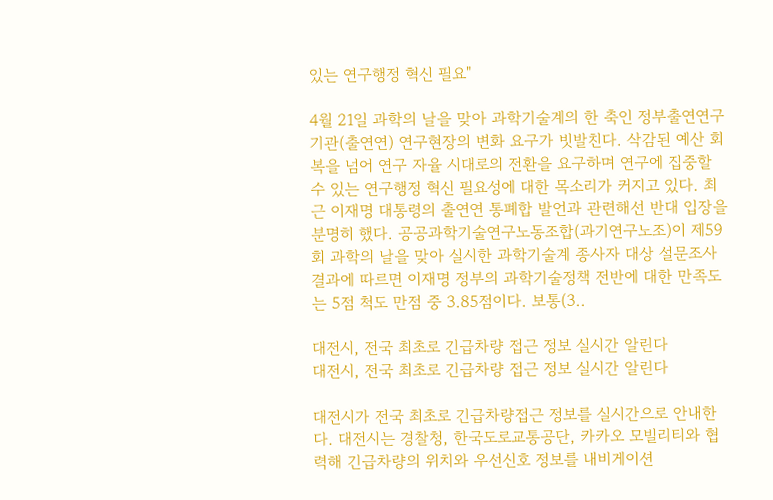있는 연구행정 혁신 필요"

4월 21일 과학의 날을 맞아 과학기술계의 한 축인 정부출연연구기관(출연연) 연구현장의 변화 요구가 빗발친다. 삭감된 예산 회복을 넘어 연구 자율 시대로의 전환을 요구하며 연구에 집중할 수 있는 연구행정 혁신 필요성에 대한 목소리가 커지고 있다. 최근 이재명 대통령의 출연연 통폐합 발언과 관련해선 반대 입장을 분명히 했다. 공공과학기술연구노동조합(과기연구노조)이 제59회 과학의 날을 맞아 실시한 과학기술계 종사자 대상 설문조사 결과에 따르면 이재명 정부의 과학기술정책 전반에 대한 만족도는 5점 척도 만점 중 3.85점이다. 보통(3..

대전시, 전국 최초로 긴급차량 접근 정보 실시간 알린다
대전시, 전국 최초로 긴급차량 접근 정보 실시간 알린다

대전시가 전국 최초로 긴급차량접근 정보를 실시간으로 안내한다. 대전시는 경찰청, 한국도로교통공단, 카카오 모빌리티와 협력해 긴급차량의 위치와 우선신호 정보를 내비게이션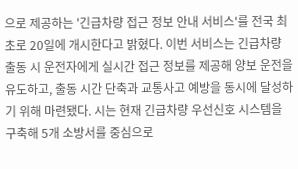으로 제공하는 '긴급차량 접근 정보 안내 서비스'를 전국 최초로 20일에 개시한다고 밝혔다. 이번 서비스는 긴급차량 출동 시 운전자에게 실시간 접근 정보를 제공해 양보 운전을 유도하고, 출동 시간 단축과 교통사고 예방을 동시에 달성하기 위해 마련됐다. 시는 현재 긴급차량 우선신호 시스템을 구축해 5개 소방서를 중심으로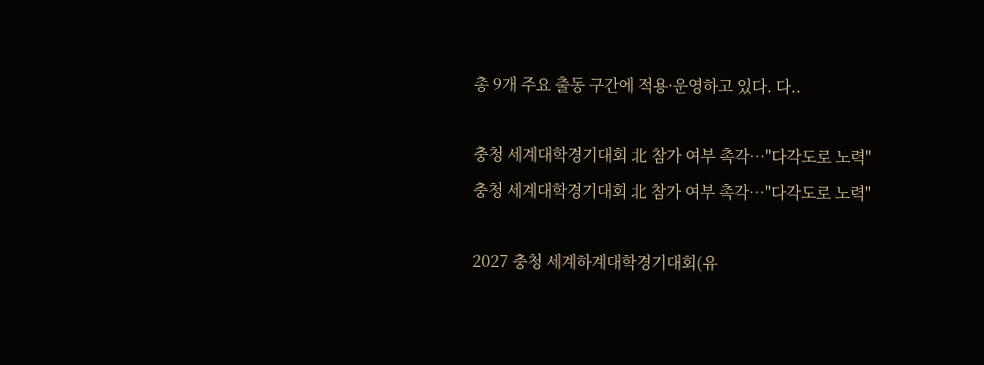총 9개 주요 출동 구간에 적용·운영하고 있다. 다..

충청 세계대학경기대회 北 참가 여부 촉각…"다각도로 노력"
충청 세계대학경기대회 北 참가 여부 촉각…"다각도로 노력"

2027 충청 세계하계대학경기대회(유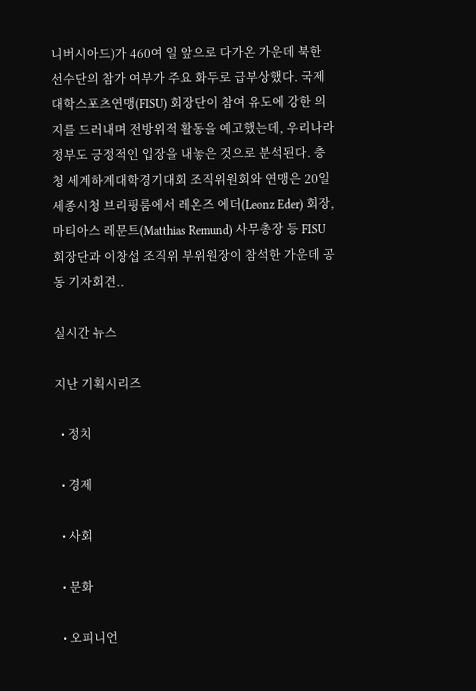니버시아드)가 460여 일 앞으로 다가온 가운데 북한 선수단의 참가 여부가 주요 화두로 급부상했다. 국제대학스포츠연맹(FISU) 회장단이 참여 유도에 강한 의지를 드러내며 전방위적 활동을 예고했는데, 우리나라 정부도 긍정적인 입장을 내놓은 것으로 분석된다. 충청 세계하계대학경기대회 조직위원회와 연맹은 20일 세종시청 브리핑룸에서 레온즈 에더(Leonz Eder) 회장, 마티아스 레문트(Matthias Remund) 사무총장 등 FISU 회장단과 이창섭 조직위 부위원장이 참석한 가운데 공동 기자회견..

실시간 뉴스

지난 기획시리즈

  • 정치

  • 경제

  • 사회

  • 문화

  • 오피니언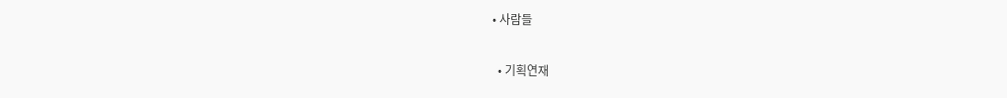• 사람들

  • 기획연재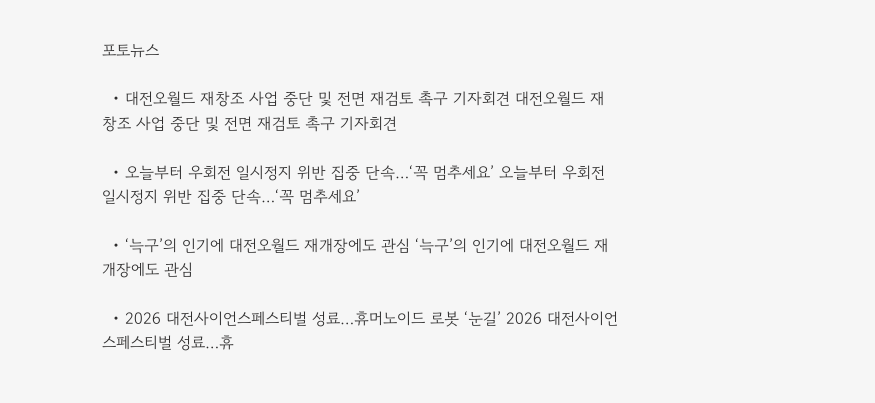포토뉴스

  • 대전오월드 재창조 사업 중단 및 전면 재검토 촉구 기자회견 대전오월드 재창조 사업 중단 및 전면 재검토 촉구 기자회견

  • 오늘부터 우회전 일시정지 위반 집중 단속…‘꼭 멈추세요’ 오늘부터 우회전 일시정지 위반 집중 단속…‘꼭 멈추세요’

  • ‘늑구’의 인기에 대전오월드 재개장에도 관심 ‘늑구’의 인기에 대전오월드 재개장에도 관심

  • 2026 대전사이언스페스티벌 성료…휴머노이드 로봇 ‘눈길’ 2026 대전사이언스페스티벌 성료…휴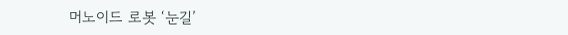머노이드 로봇 ‘눈길’